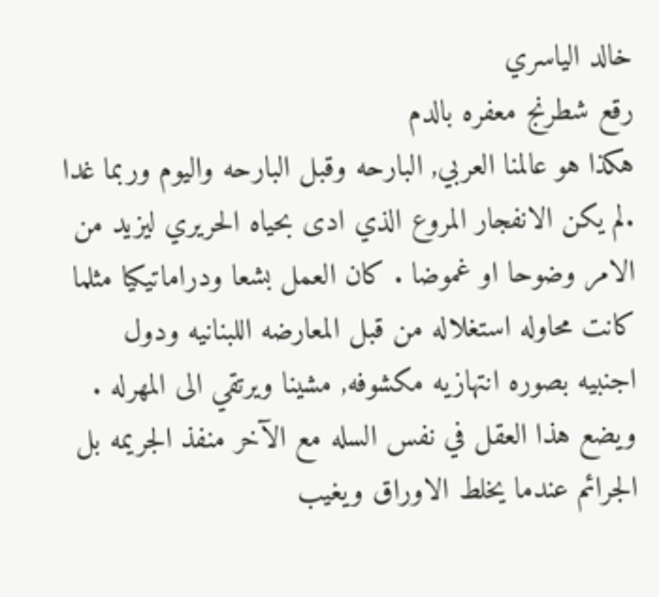خالد الياسري
رقع شطرنج معفره بالدم
هكذا هو عالمنا العربي, البارحه وقبل البارحه واليوم وربما غدا .لم يكن الانفجار المروع الذي ادى بحياه الحريري ليزيد من الامر وضوحا او غموضا . كان العمل بشعا ودراماتيكيا مثلما كانت محاوله استغلاله من قبل المعارضه اللبنانيه ودول اجنبيه بصوره انتهازيه مكشوفه, مشينا ويرتقي الى المهرله . ويضع هذا العقل في نفس السله مع الآخر منفذ الجريمه بل الجرائم عندما يخلط الاوراق ويغيب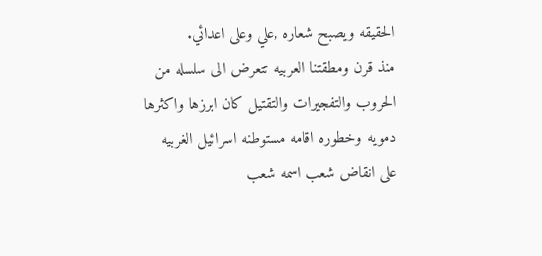الحقيقه ويصبح شعاره ,علي وعلى اعدائي.
منذ قرن ومطقتنا العربيه تتعرض الى سلسله من الحروب والتفجيرات والتقتيل كان ابرزها واكثرها دمويه وخطوره اقامه مستوطنه اسرائيل الغربيه على انقاض شعب اسمه شعب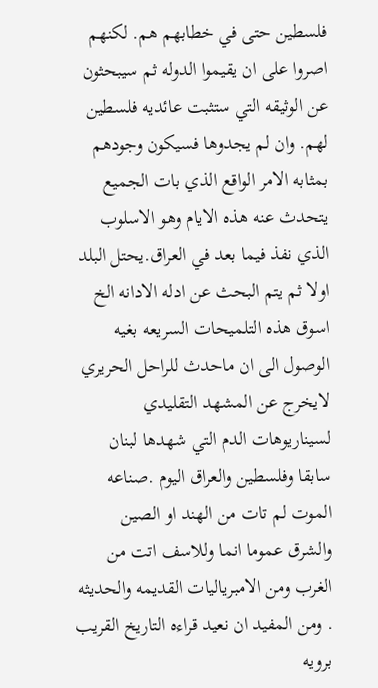فلسطين حتى في خطابهم هم. لكنهم اصروا على ان يقيموا الدوله ثم سيبحثون عن الوثيقه التي ستثبت عائديه فلسطين لهم. وان لم يجدوها فسيكون وجودهم بمثابه الامر الواقع الذي بات الجميع يتحدث عنه هذه الايام وهو الاسلوب الذي نفذ فيما بعد في العراق.يحتل البلد اولا ثم يتم البحث عن ادله الادانه الخ
اسوق هذه التلميحات السريعه بغيه الوصول الى ان ماحدث للراحل الحريري لايخرج عن المشهد التقليدي لسيناريوهات الدم التي شهدها لبنان سابقا وفلسطين والعراق اليوم .صناعه الموت لم تات من الهند او الصين والشرق عموما انما وللاسف اتت من الغرب ومن الامبرياليات القديمه والحديثه . ومن المفيد ان نعيد قراءه التاريخ القريب برويه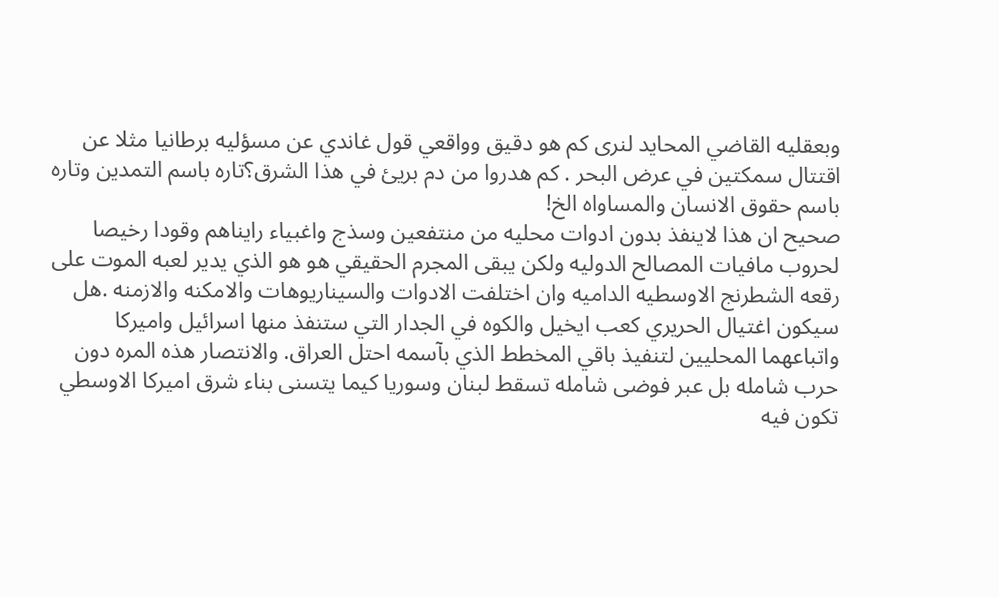وبعقليه القاضي المحايد لنرى كم هو دقيق وواقعي قول غاندي عن مسؤليه برطانيا مثلا عن اقتتال سمكتين في عرض البحر . كم هدروا من دم بريئ في هذا الشرق؟تاره باسم التمدين وتاره باسم حقوق الانسان والمساواه الخ!
صحيح ان هذا لاينفذ بدون ادوات محليه من منتفعين وسذج واغبياء رايناهم وقودا رخيصا لحروب مافيات المصالح الدوليه ولكن يبقى المجرم الحقيقي هو هو الذي يدير لعبه الموت على رقعه الشطرنج الاوسطيه الداميه وان اختلفت الادوات والسيناريوهات والامكنه والازمنه .هل سيكون اغتيال الحريري كعب ايخيل والكوه في الجدار التي ستنفذ منها اسرائيل واميركا واتباعهما المحليين لتنفيذ باقي المخطط الذي بآسمه احتل العراق. والانتصار هذه المره دون حرب شامله بل عبر فوضى شامله تسقط لبنان وسوريا كيما يتسنى بناء شرق اميركا الاوسطي تكون فيه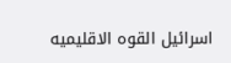اسرائيل القوه الاقليميه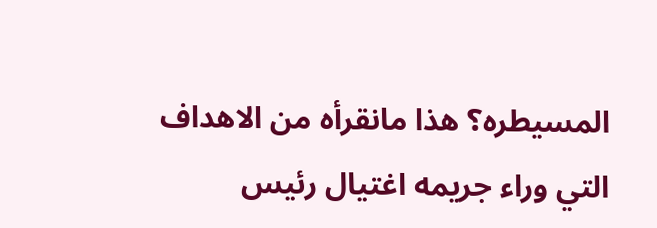المسيطره؟ هذا مانقرأه من الاهداف التي وراء جريمه اغتيال رئيس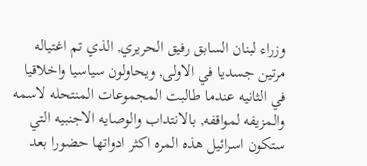وزراء لبنان السابق رفيق الحريري, الذي تم اغتياله مرتين جسديا في الاولى, ويحاولون سياسيا واخلاقيا في الثانيه عندما طالبت المجموعات المنتحله لاسمه والمزيفه لمواقفه, بالانتداب والوصايه الاجنبيه التي ستكون اسرائيل هذه المره اكثر ادواتها حضورا بعد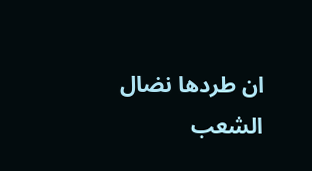ان طردها نضال الشعب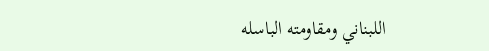اللبناني ومقاومته الباسله